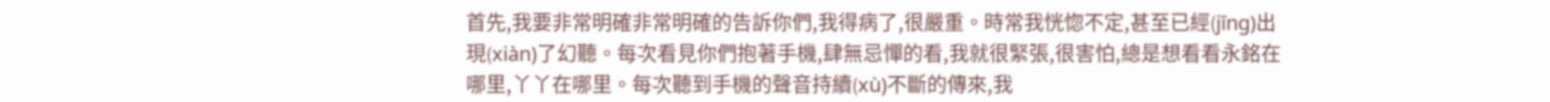首先,我要非常明確非常明確的告訴你們,我得病了,很嚴重。時常我恍惚不定,甚至已經(jīng)出現(xiàn)了幻聽。每次看見你們抱著手機,肆無忌憚的看,我就很緊張,很害怕,總是想看看永銘在哪里,丫丫在哪里。每次聽到手機的聲音持續(xù)不斷的傳來,我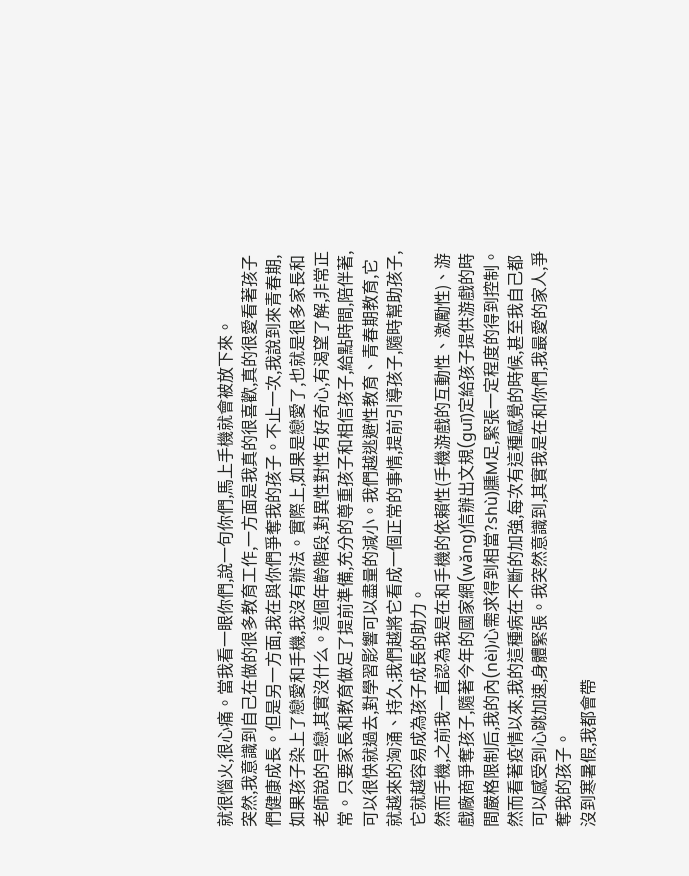就很惱火,很心痛。當我看一眼你們,說一句你們,馬上手機就會被放下來。
突然,我意識到自己在做的很多教育工作,一方面是我真的很喜歡,真的很愛看著孩子們健康成長。但是另一方面,我在與你們爭奪我的孩子。不止一次,我說到來青春期,如果孩子染上了戀愛和手機,我沒有辦法。實際上,如果是戀愛了,也就是很多家長和老師說的早戀,其實沒什么。這個年齡階段,對異性對性有好奇心,有渴望了解,非常正常。只要家長和教育做足了提前準備,充分的尊重孩子和相信孩子,給點時間,陪伴著,可以很快就過去,對學習影響可以盡量的減小。我們越逃避性教育、青春期教育,它就越來的洶涌、持久;我們越將它看成一個正常的事情,提前引導孩子,隨時幫助孩子,它就越容易成為孩子成長的助力。
然而手機,之前我一直認為我是在和手機的依賴性(手機游戲的互動性、激勵性)、游戲廠商爭奪孩子,隨著今年的國家網(wǎng)信辦出文規(guī)定給孩子提供游戲的時間嚴格限制后,我的內(nèi)心需求得到相當?shù)臐M足,緊張一定程度的得到控制。然而看著疫情以來,我的這種病在不斷的加強,每次有這種感覺的時候,甚至我自己都可以感受到心跳加速,身體緊張。我突然意識到,其實我是在和你們,我最愛的家人,爭奪我的孩子。
沒到寒暑假,我都會帶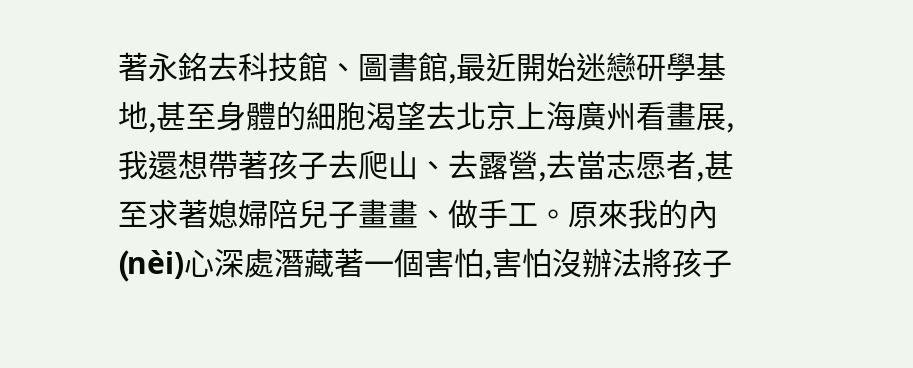著永銘去科技館、圖書館,最近開始迷戀研學基地,甚至身體的細胞渴望去北京上海廣州看畫展,我還想帶著孩子去爬山、去露營,去當志愿者,甚至求著媳婦陪兒子畫畫、做手工。原來我的內(nèi)心深處潛藏著一個害怕,害怕沒辦法將孩子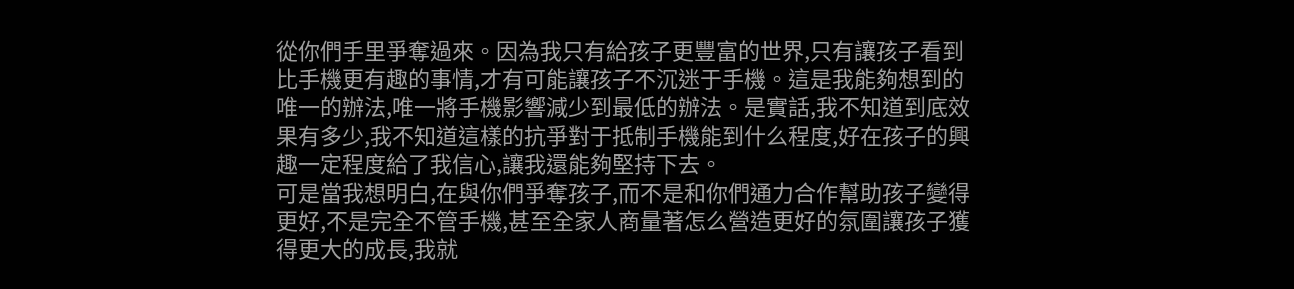從你們手里爭奪過來。因為我只有給孩子更豐富的世界,只有讓孩子看到比手機更有趣的事情,才有可能讓孩子不沉迷于手機。這是我能夠想到的唯一的辦法,唯一將手機影響減少到最低的辦法。是實話,我不知道到底效果有多少,我不知道這樣的抗爭對于抵制手機能到什么程度,好在孩子的興趣一定程度給了我信心,讓我還能夠堅持下去。
可是當我想明白,在與你們爭奪孩子,而不是和你們通力合作幫助孩子變得更好,不是完全不管手機,甚至全家人商量著怎么營造更好的氛圍讓孩子獲得更大的成長,我就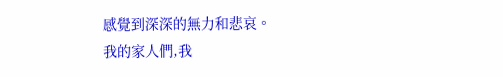感覺到深深的無力和悲哀。
我的家人們,我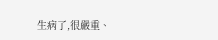生病了,很嚴重、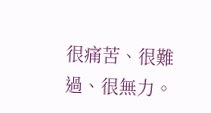很痛苦、很難過、很無力。